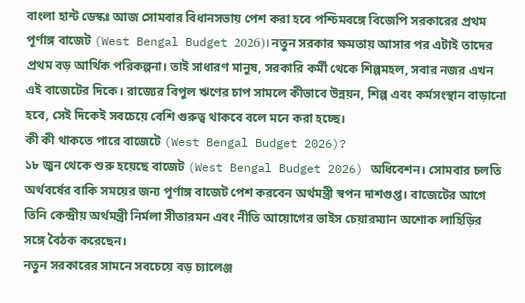বাংলা হান্ট ডেস্কঃ আজ সোমবার বিধানসভায় পেশ করা হবে পশ্চিমবঙ্গে বিজেপি সরকারের প্রথম পূর্ণাঙ্গ বাজেট (West Bengal Budget 2026)। নতুন সরকার ক্ষমতায় আসার পর এটাই তাদের প্রথম বড় আর্থিক পরিকল্পনা। তাই সাধারণ মানুষ, সরকারি কর্মী থেকে শিল্পমহল, সবার নজর এখন এই বাজেটের দিকে। রাজ্যের বিপুল ঋণের চাপ সামলে কীভাবে উন্নয়ন, শিল্প এবং কর্মসংস্থান বাড়ানো হবে, সেই দিকেই সবচেয়ে বেশি গুরুত্ব থাকবে বলে মনে করা হচ্ছে।
কী কী থাকতে পারে বাজেটে (West Bengal Budget 2026)?
১৮ জুন থেকে শুরু হয়েছে বাজেট (West Bengal Budget 2026) অধিবেশন। সোমবার চলতি অর্থবর্ষের বাকি সময়ের জন্য পূর্ণাঙ্গ বাজেট পেশ করবেন অর্থমন্ত্রী স্বপন দাশগুপ্ত। বাজেটের আগে তিনি কেন্দ্রীয় অর্থমন্ত্রী নির্মলা সীতারমন এবং নীতি আয়োগের ভাইস চেয়ারম্যান অশোক লাহিড়ির সঙ্গে বৈঠক করেছেন।
নতুন সরকারের সামনে সবচেয়ে বড় চ্যালেঞ্জ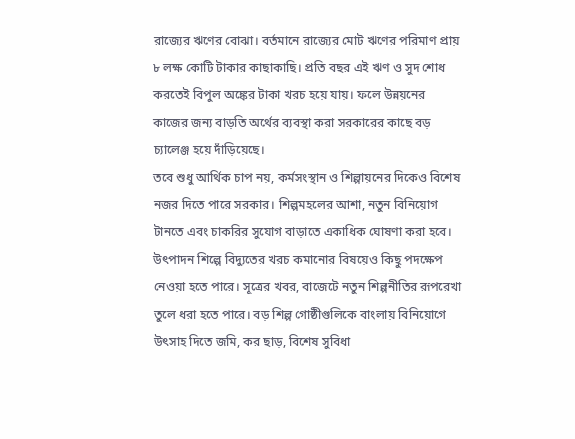রাজ্যের ঋণের বোঝা। বর্তমানে রাজ্যের মোট ঋণের পরিমাণ প্রায় ৮ লক্ষ কোটি টাকার কাছাকাছি। প্রতি বছর এই ঋণ ও সুদ শোধ করতেই বিপুল অঙ্কের টাকা খরচ হয়ে যায়। ফলে উন্নয়নের কাজের জন্য বাড়তি অর্থের ব্যবস্থা করা সরকারের কাছে বড় চ্যালেঞ্জ হয়ে দাঁড়িয়েছে।
তবে শুধু আর্থিক চাপ নয়, কর্মসংস্থান ও শিল্পায়নের দিকেও বিশেষ নজর দিতে পারে সরকার। শিল্পমহলের আশা, নতুন বিনিয়োগ টানতে এবং চাকরির সুযোগ বাড়াতে একাধিক ঘোষণা করা হবে। উৎপাদন শিল্পে বিদ্যুতের খরচ কমানোর বিষয়েও কিছু পদক্ষেপ নেওয়া হতে পারে। সূত্রের খবর, বাজেটে নতুন শিল্পনীতির রূপরেখা তুলে ধরা হতে পারে। বড় শিল্প গোষ্ঠীগুলিকে বাংলায় বিনিয়োগে উৎসাহ দিতে জমি, কর ছাড়, বিশেষ সুবিধা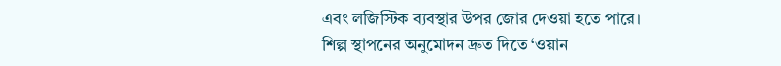এবং লজিস্টিক ব্যবস্থার উপর জোর দেওয়া হতে পারে। শিল্প স্থাপনের অনুমোদন দ্রুত দিতে ‘ওয়ান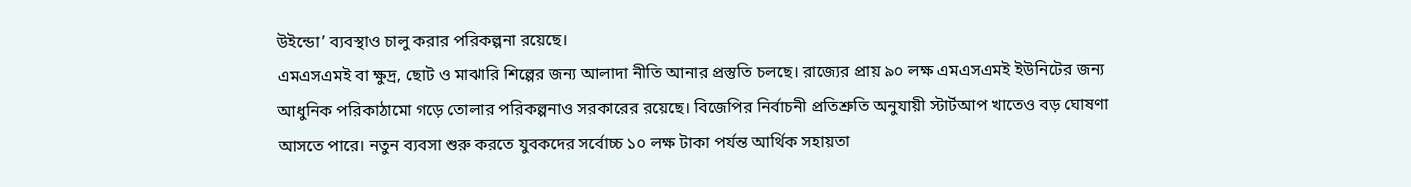উইন্ডো’ ব্যবস্থাও চালু করার পরিকল্পনা রয়েছে।
এমএসএমই বা ক্ষুদ্র, ছোট ও মাঝারি শিল্পের জন্য আলাদা নীতি আনার প্রস্তুতি চলছে। রাজ্যের প্রায় ৯০ লক্ষ এমএসএমই ইউনিটের জন্য আধুনিক পরিকাঠামো গড়ে তোলার পরিকল্পনাও সরকারের রয়েছে। বিজেপির নির্বাচনী প্রতিশ্রুতি অনুযায়ী স্টার্টআপ খাতেও বড় ঘোষণা আসতে পারে। নতুন ব্যবসা শুরু করতে যুবকদের সর্বোচ্চ ১০ লক্ষ টাকা পর্যন্ত আর্থিক সহায়তা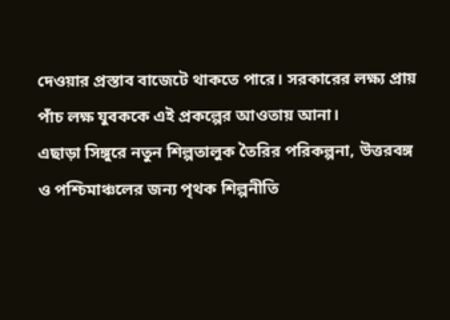দেওয়ার প্রস্তাব বাজেটে থাকতে পারে। সরকারের লক্ষ্য প্রায় পাঁচ লক্ষ যুবককে এই প্রকল্পের আওতায় আনা।
এছাড়া সিঙ্গুরে নতুন শিল্পতালুক তৈরির পরিকল্পনা, উত্তরবঙ্গ ও পশ্চিমাঞ্চলের জন্য পৃথক শিল্পনীতি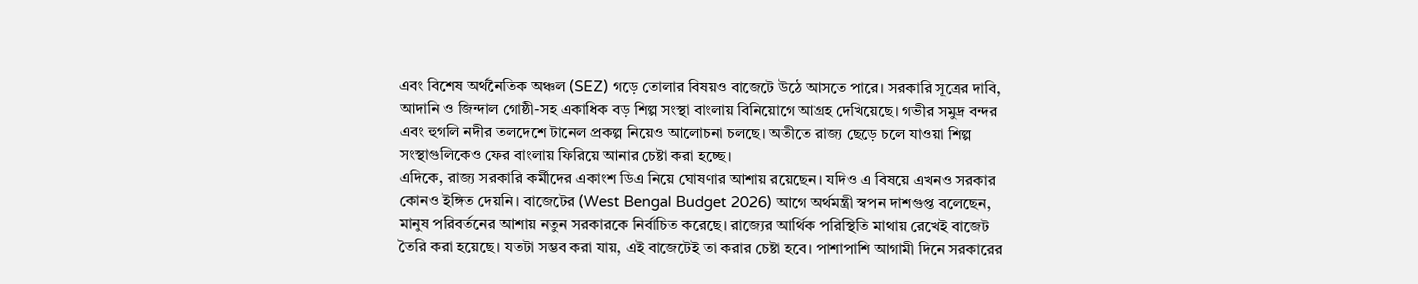এবং বিশেষ অর্থনৈতিক অঞ্চল (SEZ) গড়ে তোলার বিষয়ও বাজেটে উঠে আসতে পারে। সরকারি সূত্রের দাবি, আদানি ও জিন্দাল গোষ্ঠী-সহ একাধিক বড় শিল্প সংস্থা বাংলায় বিনিয়োগে আগ্রহ দেখিয়েছে। গভীর সমুদ্র বন্দর এবং হুগলি নদীর তলদেশে টানেল প্রকল্প নিয়েও আলোচনা চলছে। অতীতে রাজ্য ছেড়ে চলে যাওয়া শিল্প সংস্থাগুলিকেও ফের বাংলায় ফিরিয়ে আনার চেষ্টা করা হচ্ছে।
এদিকে, রাজ্য সরকারি কর্মীদের একাংশ ডিএ নিয়ে ঘোষণার আশায় রয়েছেন। যদিও এ বিষয়ে এখনও সরকার কোনও ইঙ্গিত দেয়নি। বাজেটের (West Bengal Budget 2026) আগে অর্থমন্ত্রী স্বপন দাশগুপ্ত বলেছেন, মানুষ পরিবর্তনের আশায় নতুন সরকারকে নির্বাচিত করেছে। রাজ্যের আর্থিক পরিস্থিতি মাথায় রেখেই বাজেট তৈরি করা হয়েছে। যতটা সম্ভব করা যায়, এই বাজেটেই তা করার চেষ্টা হবে। পাশাপাশি আগামী দিনে সরকারের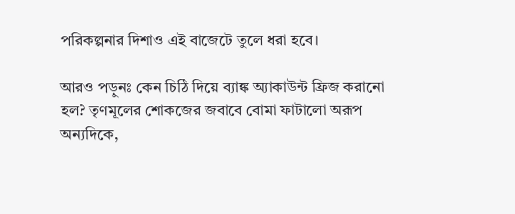পরিকল্পনার দিশাও এই বাজেটে তুলে ধরা হবে।

আরও পড়ুনঃ কেন চিঠি দিয়ে ব্যাঙ্ক অ্যাকাউন্ট ফ্রিজ করানো হল? তৃণমূলের শোকজের জবাবে বোমা ফাটালো অরূপ
অন্যদিকে,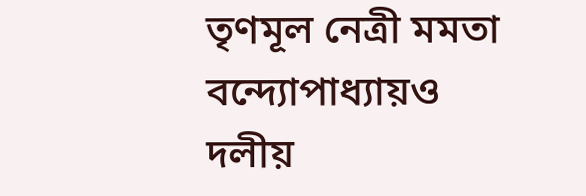তৃণমূল নেত্রী মমতা বন্দ্যোপাধ্যায়ও দলীয়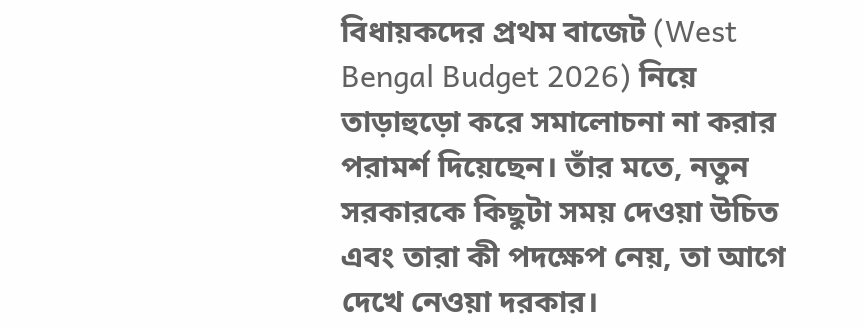বিধায়কদের প্রথম বাজেট (West Bengal Budget 2026) নিয়ে তাড়াহুড়ো করে সমালোচনা না করার পরামর্শ দিয়েছেন। তাঁর মতে, নতুন সরকারকে কিছুটা সময় দেওয়া উচিত এবং তারা কী পদক্ষেপ নেয়, তা আগে দেখে নেওয়া দরকার।